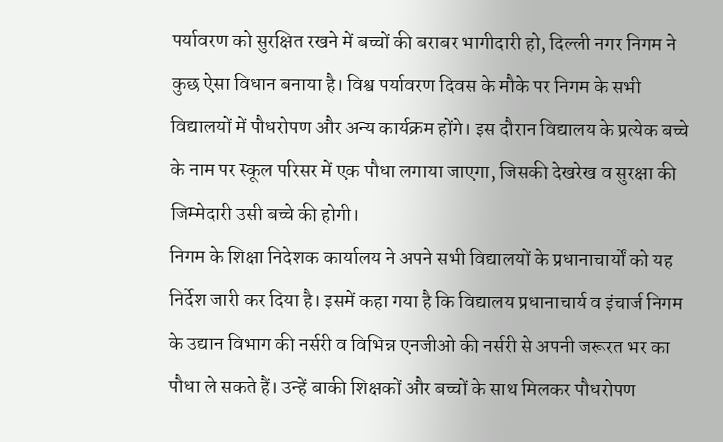पर्यावरण को सुरक्षित रखने में बच्चों की बराबर भागीदारी हो, दिल्ली नगर निगम ने कुछ ऐसा विधान बनाया है। विश्व पर्यावरण दिवस के मौके पर निगम के सभी विद्यालयों में पौधरोपण और अन्य कार्यक्रम होंगे। इस दौरान विद्यालय के प्रत्येक बच्चे के नाम पर स्कूल परिसर में एक पौधा लगाया जाएगा, जिसकी देखरेख व सुरक्षा की जिम्मेदारी उसी बच्चे की होगी।
निगम के शिक्षा निदेशक कार्यालय ने अपने सभी विद्यालयों के प्रधानाचार्यों को यह निर्देश जारी कर दिया है। इसमें कहा गया है कि विद्यालय प्रधानाचार्य व इंचार्ज निगम के उद्यान विभाग की नर्सरी व विभिन्न एनजीओ की नर्सरी से अपनी जरूरत भर का पौधा ले सकते हैं। उन्हें बाकी शिक्षकों और बच्चों के साथ मिलकर पौधरोपण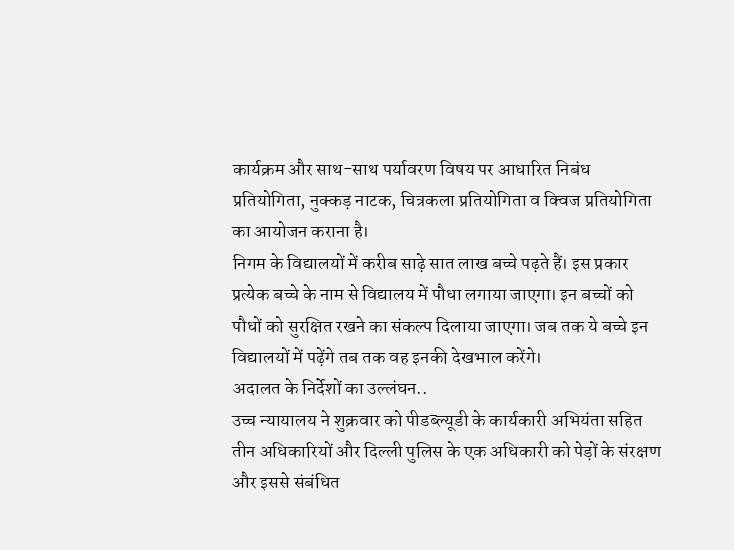कार्यक्रम और साथ-साथ पर्यावरण विषय पर आधारित निबंध प्रतियोगिता, नुक्कड़ नाटक, चित्रकला प्रतियोगिता व क्विज प्रतियोगिता का आयोजन कराना है।
निगम के विद्यालयों में करीब साढ़े सात लाख बच्चे पढ़ते हैं। इस प्रकार प्रत्येक बच्चे के नाम से विद्यालय में पौधा लगाया जाएगा। इन बच्चों को पौधों को सुरक्षित रखने का संकल्प दिलाया जाएगा। जब तक ये बच्चे इन विद्यालयों में पढ़ेंगे तब तक वह इनकी देखभाल करेंगे।
अदालत के निर्देशों का उल्लंघन..
उच्च न्यायालय ने शुक्रवार को पीडब्ल्यूडी के कार्यकारी अभियंता सहित तीन अधिकारियों और दिल्ली पुलिस के एक अधिकारी को पेड़ों के संरक्षण और इससे संबंधित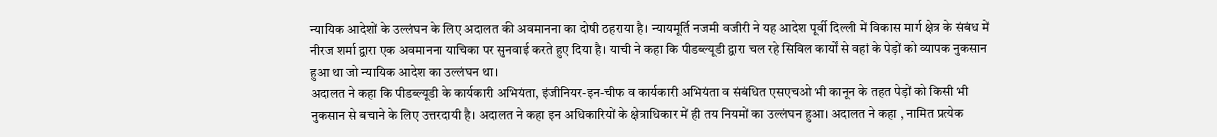न्यायिक आदेशों के उल्लंघन के लिए अदालत की अवमानना का दोषी ठहराया है। न्यायमूर्ति नजमी वजीरी ने यह आदेश पूर्वी दिल्ली में विकास मार्ग क्षेत्र के संबंध में नीरज शर्मा द्वारा एक अवमानना याचिका पर सुनवाई करते हुए दिया है। याची ने कहा कि पीडब्ल्यूडी द्वारा चल रहे सिविल कार्यों से वहां के पेड़ों को व्यापक नुकसान हुआ था जो न्यायिक आदेश का उल्लंघन था।
अदालत ने कहा कि पीडब्ल्यूडी के कार्यकारी अभियंता, इंजीनियर-इन-चीफ व कार्यकारी अभियंता व संबंधित एसएचओ भी कानून के तहत पेड़ों को किसी भी नुकसान से बचाने के लिए उत्तरदायी है। अदालत ने कहा इन अधिकारियों के क्षेत्राधिकार में ही तय नियमों का उल्लंघन हुआ। अदालत ने कहा , नामित प्रत्येक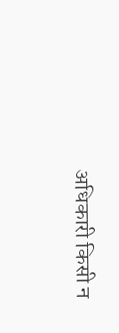अधिकारी किसी न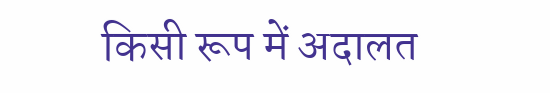किसी रूप में अदालत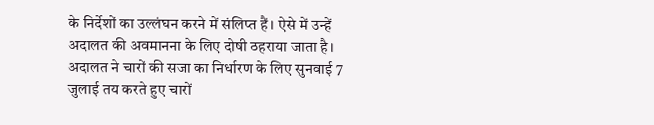के निर्देशों का उल्लंघन करने में संलिप्त हैं। ऐसे में उन्हें अदालत की अवमानना के लिए दोषी ठहराया जाता है। अदालत ने चारों की सजा का निर्धारण के लिए सुनवाई 7 जुलाई तय करते हुए चारों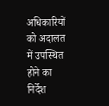अधिकारियों को अदालत में उपस्थित होने का निर्देश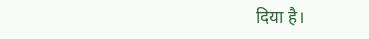दिया है।